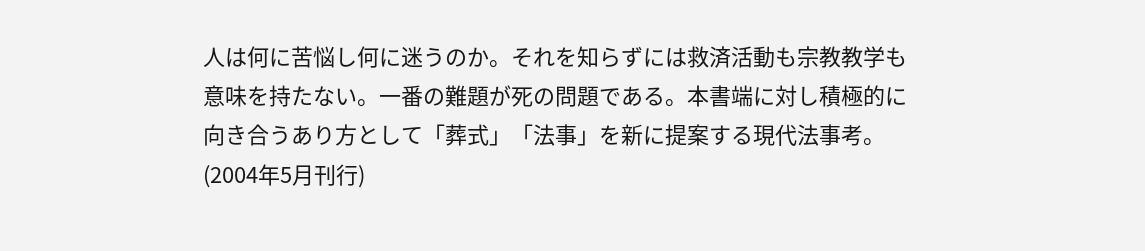人は何に苦悩し何に迷うのか。それを知らずには救済活動も宗教教学も意味を持たない。一番の難題が死の問題である。本書端に対し積極的に向き合うあり方として「葬式」「法事」を新に提案する現代法事考。(2004年5月刊行)